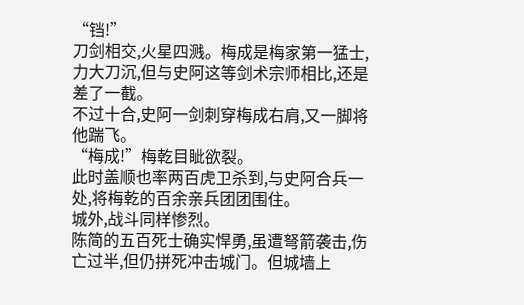“铛!”
刀剑相交,火星四溅。梅成是梅家第一猛士,力大刀沉,但与史阿这等剑术宗师相比,还是差了一截。
不过十合,史阿一剑刺穿梅成右肩,又一脚将他踹飞。
“梅成!”梅乾目眦欲裂。
此时盖顺也率两百虎卫杀到,与史阿合兵一处,将梅乾的百余亲兵团团围住。
城外,战斗同样惨烈。
陈简的五百死士确实悍勇,虽遭弩箭袭击,伤亡过半,但仍拼死冲击城门。但城墙上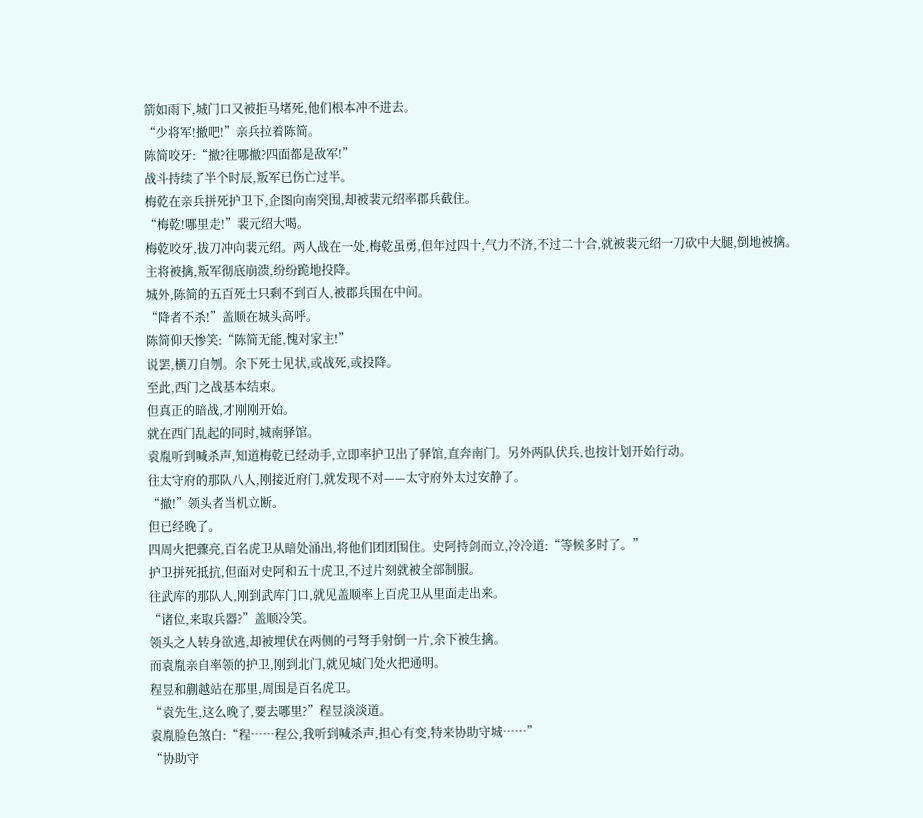箭如雨下,城门口又被拒马堵死,他们根本冲不进去。
“少将军!撤吧!”亲兵拉着陈简。
陈简咬牙:“撤?往哪撤?四面都是敌军!”
战斗持续了半个时辰,叛军已伤亡过半。
梅乾在亲兵拼死护卫下,企图向南突围,却被裴元绍率郡兵截住。
“梅乾!哪里走!”裴元绍大喝。
梅乾咬牙,拔刀冲向裴元绍。两人战在一处,梅乾虽勇,但年过四十,气力不济,不过二十合,就被裴元绍一刀砍中大腿,倒地被擒。
主将被擒,叛军彻底崩溃,纷纷跪地投降。
城外,陈简的五百死士只剩不到百人,被郡兵围在中间。
“降者不杀!”盖顺在城头高呼。
陈简仰天惨笑:“陈简无能,愧对家主!”
说罢,横刀自刎。余下死士见状,或战死,或投降。
至此,西门之战基本结束。
但真正的暗战,才刚刚开始。
就在西门乱起的同时,城南驿馆。
袁胤听到喊杀声,知道梅乾已经动手,立即率护卫出了驿馆,直奔南门。另外两队伏兵,也按计划开始行动。
往太守府的那队八人,刚接近府门,就发现不对——太守府外太过安静了。
“撤!”领头者当机立断。
但已经晚了。
四周火把骤亮,百名虎卫从暗处涌出,将他们团团围住。史阿持剑而立,冷冷道:“等候多时了。”
护卫拼死抵抗,但面对史阿和五十虎卫,不过片刻就被全部制服。
往武库的那队人,刚到武库门口,就见盖顺率上百虎卫从里面走出来。
“诸位,来取兵器?”盖顺冷笑。
领头之人转身欲逃,却被埋伏在两侧的弓弩手射倒一片,余下被生擒。
而袁胤亲自率领的护卫,刚到北门,就见城门处火把通明。
程昱和蒯越站在那里,周围是百名虎卫。
“袁先生,这么晚了,要去哪里?”程昱淡淡道。
袁胤脸色煞白:“程……程公,我听到喊杀声,担心有变,特来协助守城……”
“协助守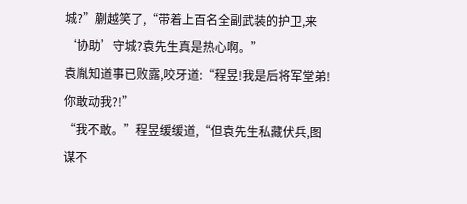城?”蒯越笑了,“带着上百名全副武装的护卫,来‘协助’守城?袁先生真是热心啊。”
袁胤知道事已败露,咬牙道:“程昱!我是后将军堂弟!你敢动我?!”
“我不敢。”程昱缓缓道,“但袁先生私藏伏兵,图谋不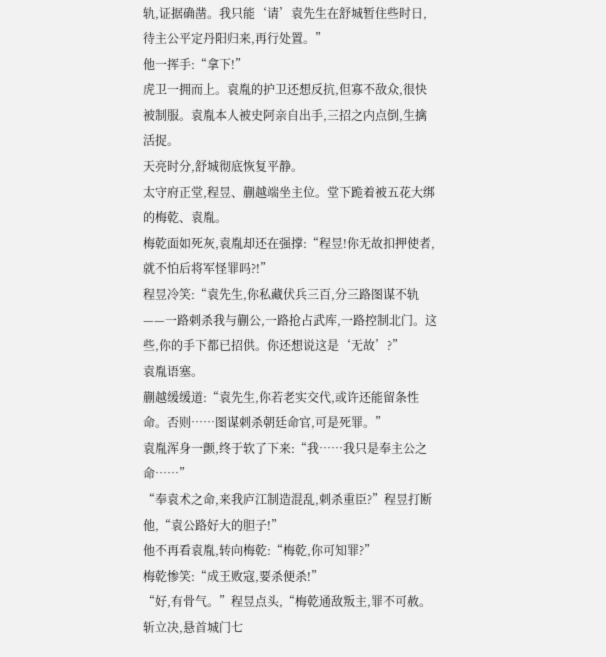轨,证据确凿。我只能‘请’袁先生在舒城暂住些时日,待主公平定丹阳归来,再行处置。”
他一挥手:“拿下!”
虎卫一拥而上。袁胤的护卫还想反抗,但寡不敌众,很快被制服。袁胤本人被史阿亲自出手,三招之内点倒,生擒活捉。
天亮时分,舒城彻底恢复平静。
太守府正堂,程昱、蒯越端坐主位。堂下跪着被五花大绑的梅乾、袁胤。
梅乾面如死灰,袁胤却还在强撑:“程昱!你无故扣押使者,就不怕后将军怪罪吗?!”
程昱冷笑:“袁先生,你私藏伏兵三百,分三路图谋不轨——一路刺杀我与蒯公,一路抢占武库,一路控制北门。这些,你的手下都已招供。你还想说这是‘无故’?”
袁胤语塞。
蒯越缓缓道:“袁先生,你若老实交代,或许还能留条性命。否则……图谋刺杀朝廷命官,可是死罪。”
袁胤浑身一颤,终于软了下来:“我……我只是奉主公之命……”
“奉袁术之命,来我庐江制造混乱,刺杀重臣?”程昱打断他,“袁公路好大的胆子!”
他不再看袁胤,转向梅乾:“梅乾,你可知罪?”
梅乾惨笑:“成王败寇,要杀便杀!”
“好,有骨气。”程昱点头,“梅乾通敌叛主,罪不可赦。斩立决,悬首城门七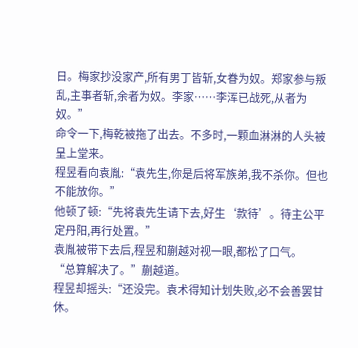日。梅家抄没家产,所有男丁皆斩,女眷为奴。郑家参与叛乱,主事者斩,余者为奴。李家……李浑已战死,从者为奴。”
命令一下,梅乾被拖了出去。不多时,一颗血淋淋的人头被呈上堂来。
程昱看向袁胤:“袁先生,你是后将军族弟,我不杀你。但也不能放你。”
他顿了顿:“先将袁先生请下去,好生‘款待’。待主公平定丹阳,再行处置。”
袁胤被带下去后,程昱和蒯越对视一眼,都松了口气。
“总算解决了。”蒯越道。
程昱却摇头:“还没完。袁术得知计划失败,必不会善罢甘休。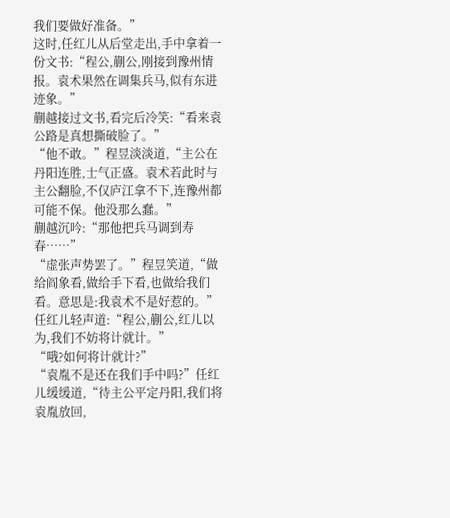我们要做好准备。”
这时,任红儿从后堂走出,手中拿着一份文书:“程公,蒯公,刚接到豫州情报。袁术果然在调集兵马,似有东进迹象。”
蒯越接过文书,看完后冷笑:“看来袁公路是真想撕破脸了。”
“他不敢。”程昱淡淡道,“主公在丹阳连胜,士气正盛。袁术若此时与主公翻脸,不仅庐江拿不下,连豫州都可能不保。他没那么蠢。”
蒯越沉吟:“那他把兵马调到寿春……”
“虚张声势罢了。”程昱笑道,“做给阎象看,做给手下看,也做给我们看。意思是:我袁术不是好惹的。”
任红儿轻声道:“程公,蒯公,红儿以为,我们不妨将计就计。”
“哦?如何将计就计?”
“袁胤不是还在我们手中吗?”任红儿缓缓道,“待主公平定丹阳,我们将袁胤放回,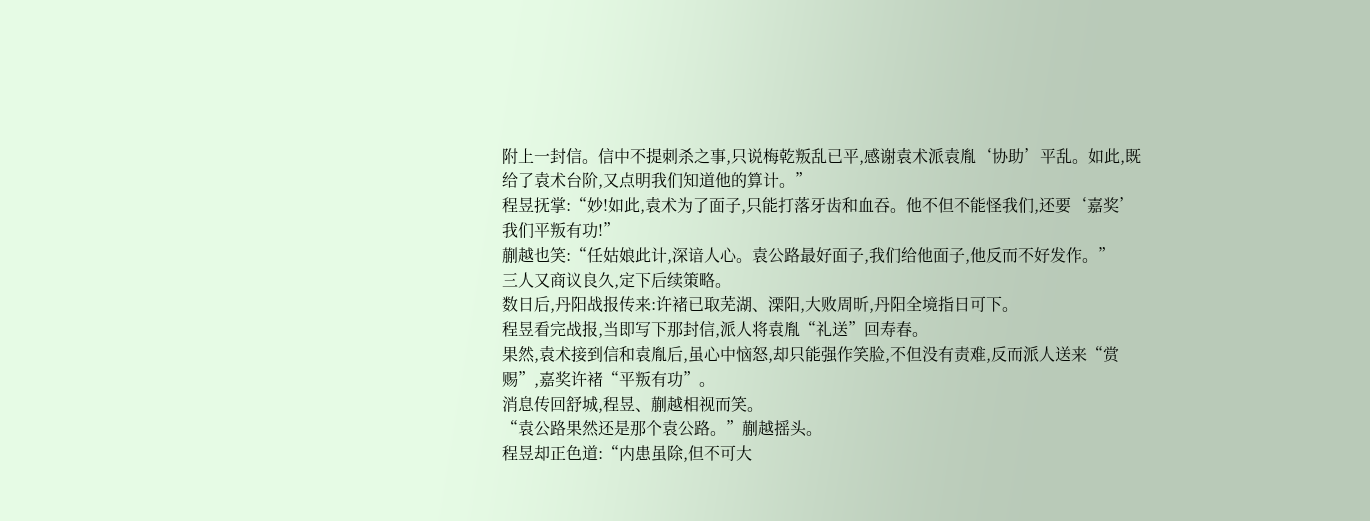附上一封信。信中不提刺杀之事,只说梅乾叛乱已平,感谢袁术派袁胤‘协助’平乱。如此,既给了袁术台阶,又点明我们知道他的算计。”
程昱抚掌:“妙!如此,袁术为了面子,只能打落牙齿和血吞。他不但不能怪我们,还要‘嘉奖’我们平叛有功!”
蒯越也笑:“任姑娘此计,深谙人心。袁公路最好面子,我们给他面子,他反而不好发作。”
三人又商议良久,定下后续策略。
数日后,丹阳战报传来:许褚已取芜湖、溧阳,大败周昕,丹阳全境指日可下。
程昱看完战报,当即写下那封信,派人将袁胤“礼送”回寿春。
果然,袁术接到信和袁胤后,虽心中恼怒,却只能强作笑脸,不但没有责难,反而派人送来“赏赐”,嘉奖许褚“平叛有功”。
消息传回舒城,程昱、蒯越相视而笑。
“袁公路果然还是那个袁公路。”蒯越摇头。
程昱却正色道:“内患虽除,但不可大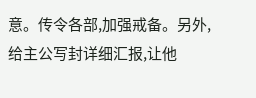意。传令各部,加强戒备。另外,给主公写封详细汇报,让他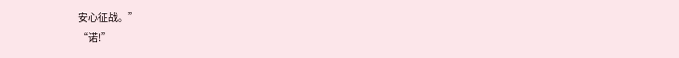安心征战。”
“诺!”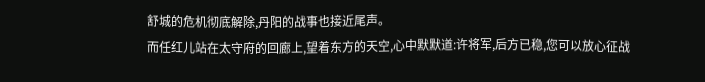舒城的危机彻底解除,丹阳的战事也接近尾声。
而任红儿站在太守府的回廊上,望着东方的天空,心中默默道:许将军,后方已稳,您可以放心征战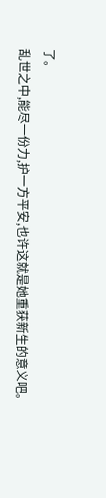了。
乱世之中,能尽一份力,护一方平安,也许这就是她重获新生的意义吧。